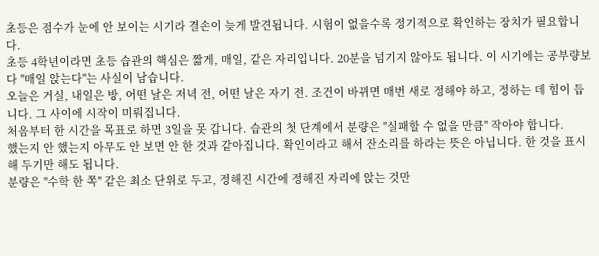초등은 점수가 눈에 안 보이는 시기라 결손이 늦게 발견됩니다. 시험이 없을수록 정기적으로 확인하는 장치가 필요합니다.
초등 4학년이라면 초등 습관의 핵심은 짧게, 매일, 같은 자리입니다. 20분을 넘기지 않아도 됩니다. 이 시기에는 공부량보다 "매일 앉는다"는 사실이 남습니다.
오늘은 거실, 내일은 방, 어떤 날은 저녁 전, 어떤 날은 자기 전. 조건이 바뀌면 매번 새로 정해야 하고, 정하는 데 힘이 듭니다. 그 사이에 시작이 미뤄집니다.
처음부터 한 시간을 목표로 하면 3일을 못 갑니다. 습관의 첫 단계에서 분량은 "실패할 수 없을 만큼" 작아야 합니다.
했는지 안 했는지 아무도 안 보면 안 한 것과 같아집니다. 확인이라고 해서 잔소리를 하라는 뜻은 아닙니다. 한 것을 표시해 두기만 해도 됩니다.
분량은 "수학 한 쪽" 같은 최소 단위로 두고, 정해진 시간에 정해진 자리에 앉는 것만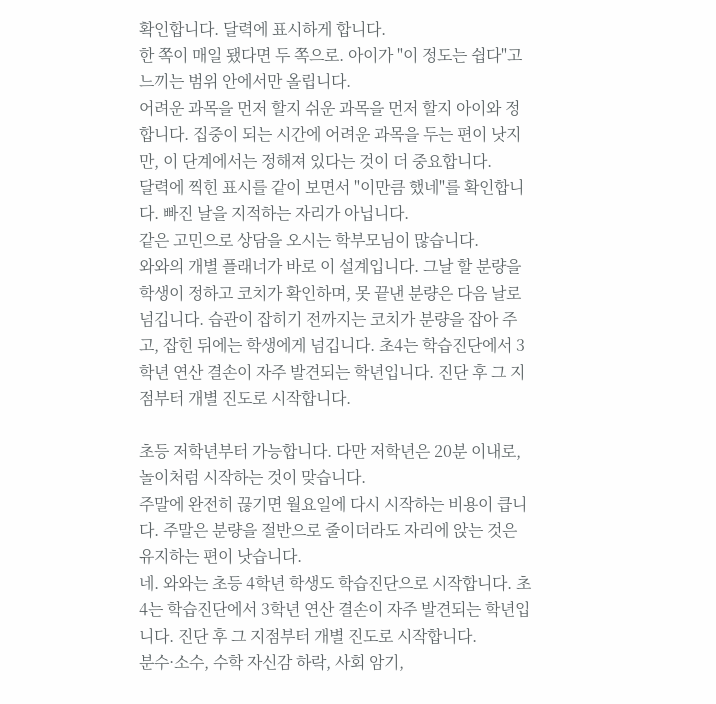확인합니다. 달력에 표시하게 합니다.
한 쪽이 매일 됐다면 두 쪽으로. 아이가 "이 정도는 쉽다"고 느끼는 범위 안에서만 올립니다.
어려운 과목을 먼저 할지 쉬운 과목을 먼저 할지 아이와 정합니다. 집중이 되는 시간에 어려운 과목을 두는 편이 낫지만, 이 단계에서는 정해져 있다는 것이 더 중요합니다.
달력에 찍힌 표시를 같이 보면서 "이만큼 했네"를 확인합니다. 빠진 날을 지적하는 자리가 아닙니다.
같은 고민으로 상담을 오시는 학부모님이 많습니다.
와와의 개별 플래너가 바로 이 설계입니다. 그날 할 분량을 학생이 정하고 코치가 확인하며, 못 끝낸 분량은 다음 날로 넘깁니다. 습관이 잡히기 전까지는 코치가 분량을 잡아 주고, 잡힌 뒤에는 학생에게 넘깁니다. 초4는 학습진단에서 3학년 연산 결손이 자주 발견되는 학년입니다. 진단 후 그 지점부터 개별 진도로 시작합니다.

초등 저학년부터 가능합니다. 다만 저학년은 20분 이내로, 놀이처럼 시작하는 것이 맞습니다.
주말에 완전히 끊기면 월요일에 다시 시작하는 비용이 큽니다. 주말은 분량을 절반으로 줄이더라도 자리에 앉는 것은 유지하는 편이 낫습니다.
네. 와와는 초등 4학년 학생도 학습진단으로 시작합니다. 초4는 학습진단에서 3학년 연산 결손이 자주 발견되는 학년입니다. 진단 후 그 지점부터 개별 진도로 시작합니다.
분수·소수, 수학 자신감 하락, 사회 암기,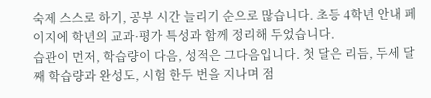숙제 스스로 하기, 공부 시간 늘리기 순으로 많습니다. 초등 4학년 안내 페이지에 학년의 교과·평가 특성과 함께 정리해 두었습니다.
습관이 먼저, 학습량이 다음, 성적은 그다음입니다. 첫 달은 리듬, 두세 달째 학습량과 완성도, 시험 한두 번을 지나며 점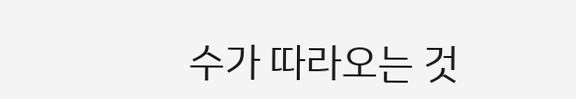수가 따라오는 것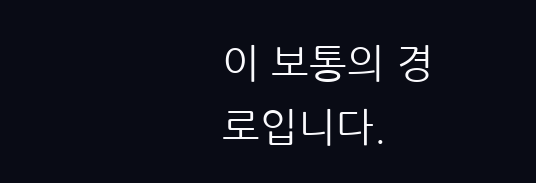이 보통의 경로입니다.